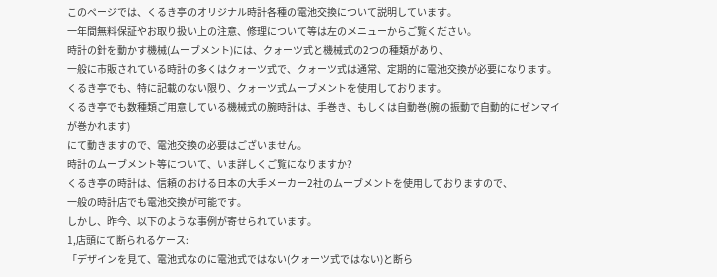このページでは、くるき亭のオリジナル時計各種の電池交換について説明しています。
一年間無料保証やお取り扱い上の注意、修理について等は左のメニューからご覧ください。
時計の針を動かす機械(ムーブメント)には、クォーツ式と機械式の2つの種類があり、
一般に市販されている時計の多くはクォーツ式で、クォーツ式は通常、定期的に電池交換が必要になります。
くるき亭でも、特に記載のない限り、クォーツ式ムーブメントを使用しております。
くるき亭でも数種類ご用意している機械式の腕時計は、手巻き、もしくは自動巻(腕の振動で自動的にゼンマイが巻かれます)
にて動きますので、電池交換の必要はございません。
時計のムーブメント等について、いま詳しくご覧になりますか?
くるき亭の時計は、信頼のおける日本の大手メーカー2社のムーブメントを使用しておりますので、
一般の時計店でも電池交換が可能です。
しかし、昨今、以下のような事例が寄せられています。
1,店頭にて断られるケース:
「デザインを見て、電池式なのに電池式ではない(クォーツ式ではない)と断ら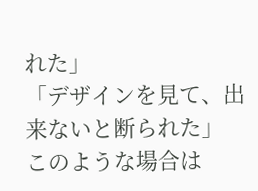れた」
「デザインを見て、出来ないと断られた」
このような場合は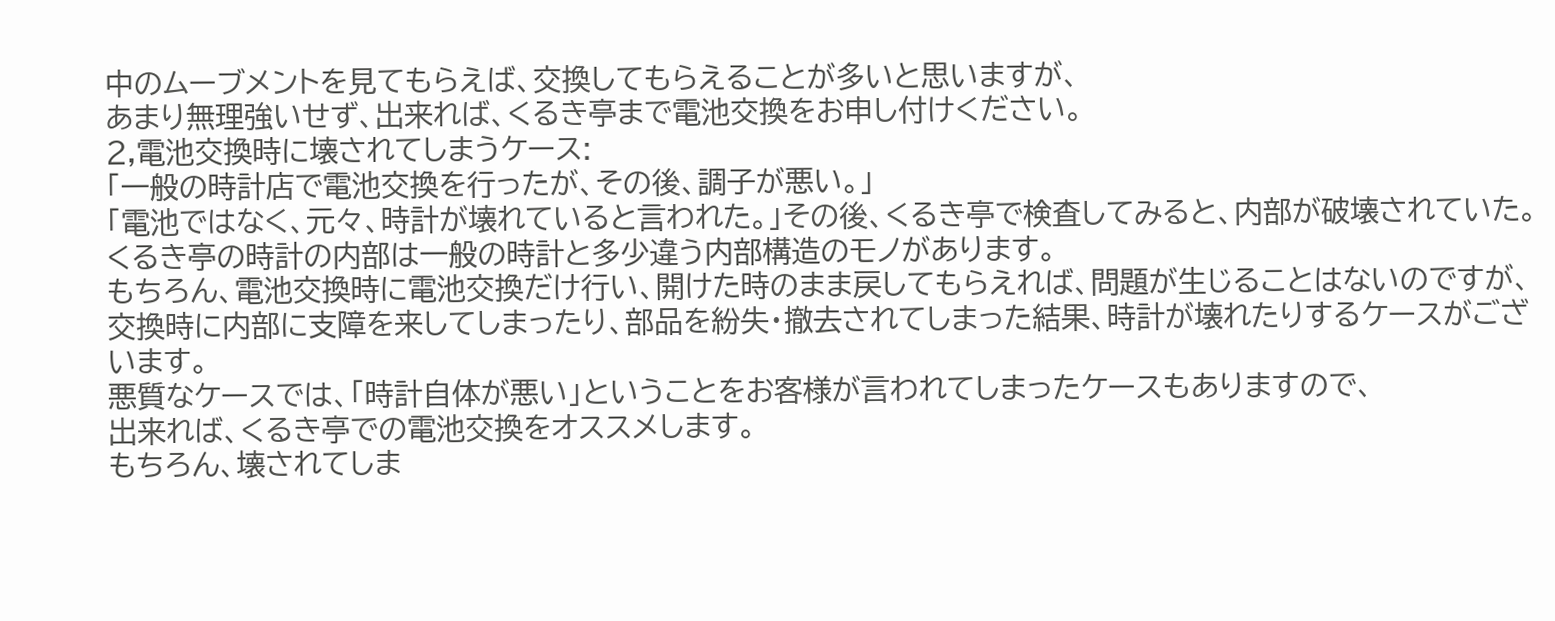中のムーブメントを見てもらえば、交換してもらえることが多いと思いますが、
あまり無理強いせず、出来れば、くるき亭まで電池交換をお申し付けください。
2,電池交換時に壊されてしまうケース:
「一般の時計店で電池交換を行ったが、その後、調子が悪い。」
「電池ではなく、元々、時計が壊れていると言われた。」その後、くるき亭で検査してみると、内部が破壊されていた。
くるき亭の時計の内部は一般の時計と多少違う内部構造のモノがあります。
もちろん、電池交換時に電池交換だけ行い、開けた時のまま戻してもらえれば、問題が生じることはないのですが、
交換時に内部に支障を来してしまったり、部品を紛失・撤去されてしまった結果、時計が壊れたりするケースがございます。
悪質なケースでは、「時計自体が悪い」ということをお客様が言われてしまったケースもありますので、
出来れば、くるき亭での電池交換をオススメします。
もちろん、壊されてしま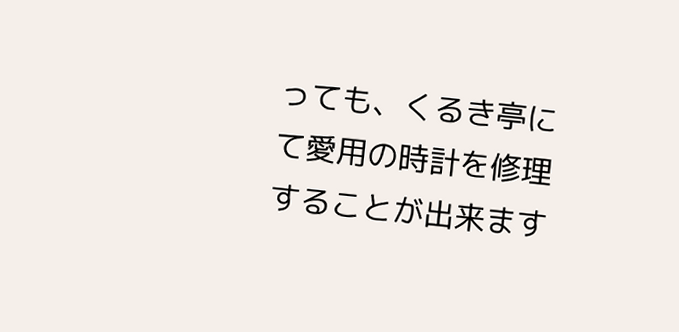っても、くるき亭にて愛用の時計を修理することが出来ます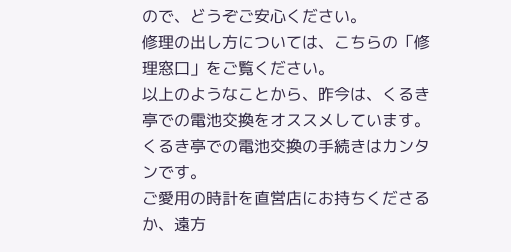ので、どうぞご安心ください。
修理の出し方については、こちらの「修理窓口」をご覧ください。
以上のようなことから、昨今は、くるき亭での電池交換をオススメしています。
くるき亭での電池交換の手続きはカンタンです。
ご愛用の時計を直営店にお持ちくださるか、遠方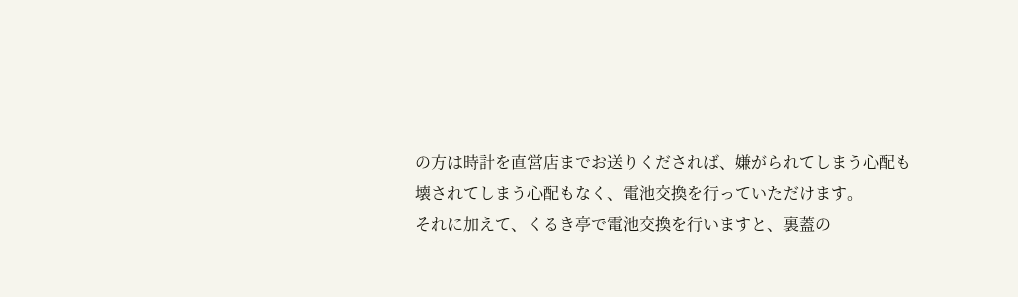の方は時計を直営店までお送りくだされば、嫌がられてしまう心配も
壊されてしまう心配もなく、電池交換を行っていただけます。
それに加えて、くるき亭で電池交換を行いますと、裏蓋の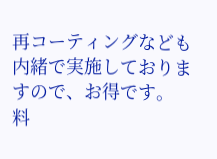再コーティングなども内緒で実施しておりますので、お得です。
料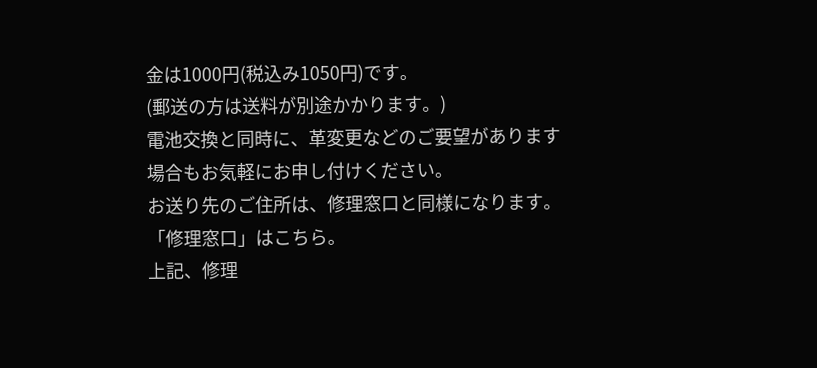金は1000円(税込み1050円)です。
(郵送の方は送料が別途かかります。)
電池交換と同時に、革変更などのご要望があります場合もお気軽にお申し付けください。
お送り先のご住所は、修理窓口と同様になります。
「修理窓口」はこちら。
上記、修理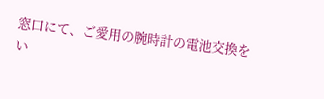窓口にて、ご愛用の腕時計の電池交換をい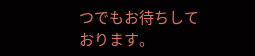つでもお待ちしております。